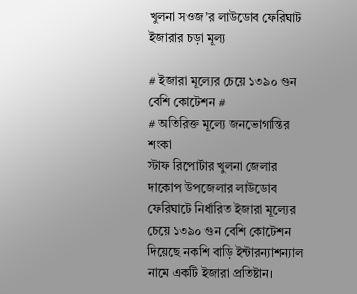খুলনা সওজ’র লাউডোব ফেরিঘাট ইজারার চড়া মূল্য

# ইজারা মূল্যের চেয়ে ১৩৯০ গুন বেশি কোটেশন #
# অতিরিক্ত মূল্যে জনভোগান্তির শংকা
স্টাফ রিপোর্টার খুলনা জেলার দাকোপ উপজেলার লাউডোব ফেরিঘাটে নির্ধারিত ইজারা মূল্যের চেয়ে ১৩৯০ গুন বেশি কোটেশন দিয়েছে নকশি বাড়ি ইন্টারন্যাশন্যাল নামে একটি ইজারা প্রতিষ্টান।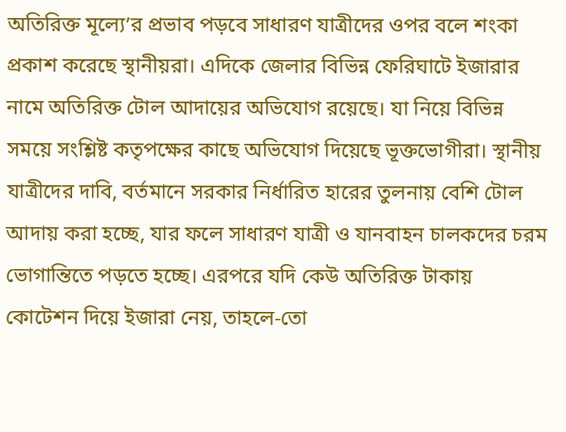অতিরিক্ত মূল্যে’র প্রভাব পড়বে সাধারণ যাত্রীদের ওপর বলে শংকা প্রকাশ করেছে স্থানীয়রা। এদিকে জেলার বিভিন্ন ফেরিঘাটে ইজারার নামে অতিরিক্ত টোল আদায়ের অভিযোগ রয়েছে। যা নিয়ে বিভিন্ন সময়ে সংশ্লিষ্ট কতৃপক্ষের কাছে অভিযোগ দিয়েছে ভূক্তভোগীরা। স্থানীয় যাত্রীদের দাবি, বর্তমানে সরকার নির্ধারিত হারের তুলনায় বেশি টোল আদায় করা হচ্ছে, যার ফলে সাধারণ যাত্রী ও যানবাহন চালকদের চরম ভোগান্তিতে পড়তে হচ্ছে। এরপরে যদি কেউ অতিরিক্ত টাকায় কোটেশন দিয়ে ইজারা নেয়, তাহলে-তো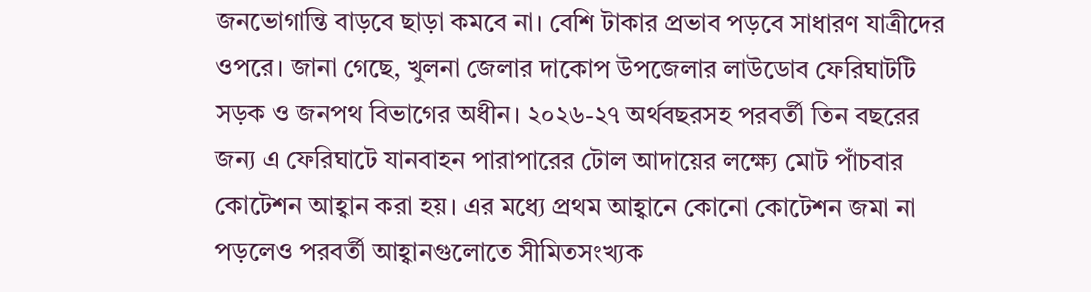জনভোগান্তি বাড়বে ছাড়া কমবে না। বেশি টাকার প্রভাব পড়বে সাধারণ যাত্রীদের ওপরে। জানা গেছে, খুলনা জেলার দাকোপ উপজেলার লাউডোব ফেরিঘাটটি সড়ক ও জনপথ বিভাগের অধীন। ২০২৬-২৭ অর্থবছরসহ পরবর্তী তিন বছরের জন্য এ ফেরিঘাটে যানবাহন পারাপারের টোল আদায়ের লক্ষ্যে মোট পাঁচবার কোটেশন আহ্বান করা হয়। এর মধ্যে প্রথম আহ্বানে কোনো কোটেশন জমা না পড়লেও পরবর্তী আহ্বানগুলোতে সীমিতসংখ্যক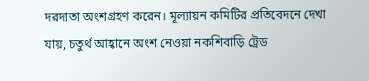দরদাতা অংশগ্রহণ করেন। মূল্যায়ন কমিটির প্রতিবেদনে দেখা যায়, চতুর্থ আহ্বানে অংশ নেওয়া নকশিবাড়ি ট্রেড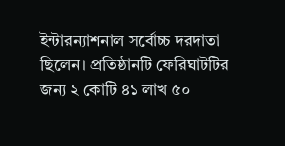ইন্টারন্যাশনাল সর্বোচ্চ দরদাতা ছিলেন। প্রতিষ্ঠানটি ফেরিঘাটটির জন্য ২ কোটি ৪১ লাখ ৫০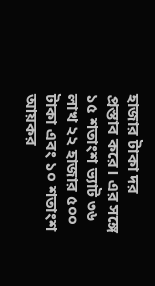হাজার টাকা দর প্রস্তাব করে। এর সঙ্গে ১৫ শতাংশ ভ্যাট ৩৬ লাখ ২২ হাজার ৫০০ টাকা এবং ১০ শতাংশ আয়কর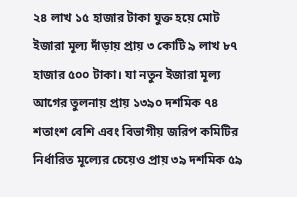২৪ লাখ ১৫ হাজার টাকা যুক্ত হয়ে মোট ইজারা মূল্য দাঁড়ায় প্রায় ৩ কোটি ৯ লাখ ৮৭ হাজার ৫০০ টাকা। যা নতুন ইজারা মূল্য আগের তুলনায় প্রায় ১৩৯০ দশমিক ৭৪ শতাংশ বেশি এবং বিভাগীয় জরিপ কমিটির নির্ধারিত মূল্যের চেয়েও প্রায় ৩৯ দশমিক ৫৯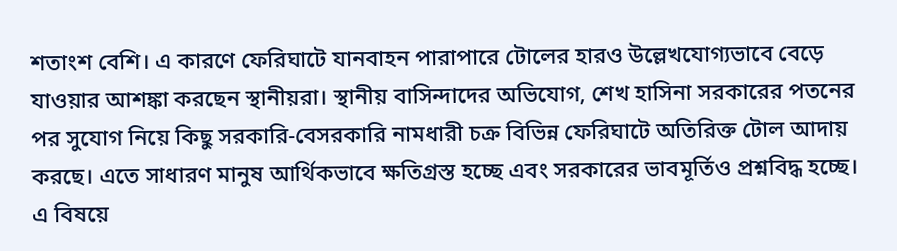শতাংশ বেশি। এ কারণে ফেরিঘাটে যানবাহন পারাপারে টোলের হারও উল্লেখযোগ্যভাবে বেড়ে যাওয়ার আশঙ্কা করছেন স্থানীয়রা। স্থানীয় বাসিন্দাদের অভিযোগ, শেখ হাসিনা সরকারের পতনের পর সুযোগ নিয়ে কিছু সরকারি-বেসরকারি নামধারী চক্র বিভিন্ন ফেরিঘাটে অতিরিক্ত টোল আদায় করছে। এতে সাধারণ মানুষ আর্থিকভাবে ক্ষতিগ্রস্ত হচ্ছে এবং সরকারের ভাবমূর্তিও প্রশ্নবিদ্ধ হচ্ছে। এ বিষয়ে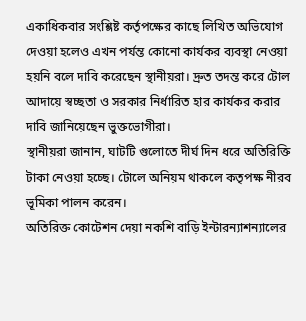একাধিকবার সংশ্লিষ্ট কর্তৃপক্ষের কাছে লিখিত অভিযোগ দেওয়া হলেও এখন পর্যন্ত কোনো কার্যকর ব্যবস্থা নেওয়া হয়নি বলে দাবি করেছেন স্থানীয়রা। দ্রুত তদন্ত করে টোল আদায়ে স্বচ্ছতা ও সরকার নির্ধারিত হার কার্যকর করার দাবি জানিয়েছেন ভুক্তভোগীরা।
স্থানীয়রা জানান, ঘাটটি গুলোতে দীর্ঘ দিন ধরে অতিরিক্তি টাকা নেওয়া হচ্ছে। টোলে অনিয়ম থাকলে কতৃপক্ষ নীরব ভূমিকা পালন করেন।
অতিরিক্ত কোটেশন দেয়া নকশি বাড়ি ইন্টারন্যাশন্যালের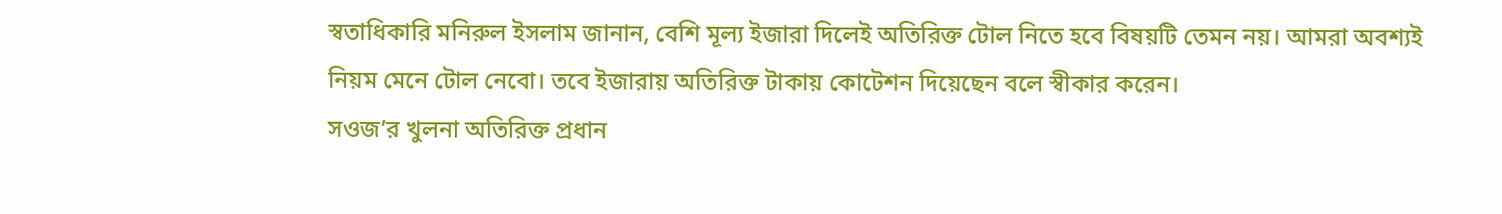স্বতাধিকারি মনিরুল ইসলাম জানান, বেশি মূল্য ইজারা দিলেই অতিরিক্ত টোল নিতে হবে বিষয়টি তেমন নয়। আমরা অবশ্যই নিয়ম মেনে টোল নেবো। তবে ইজারায় অতিরিক্ত টাকায় কোটেশন দিয়েছেন বলে স্বীকার করেন।
সওজ’র খুলনা অতিরিক্ত প্রধান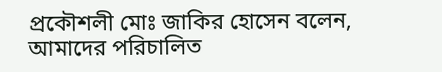প্রকৌশলী মোঃ জাকির হোসেন বলেন, আমাদের পরিচালিত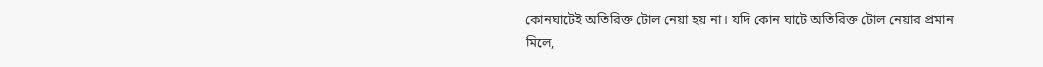কোনঘাটেই অতিরিক্ত টোল নেয়া হয় না। যদি কোন ঘাটে অতিরিক্ত টোল নেয়ার প্রমান মিলে,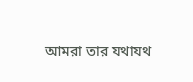আমরা তার যথাযথ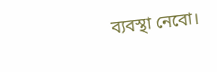ব্যবস্থা নেবো।